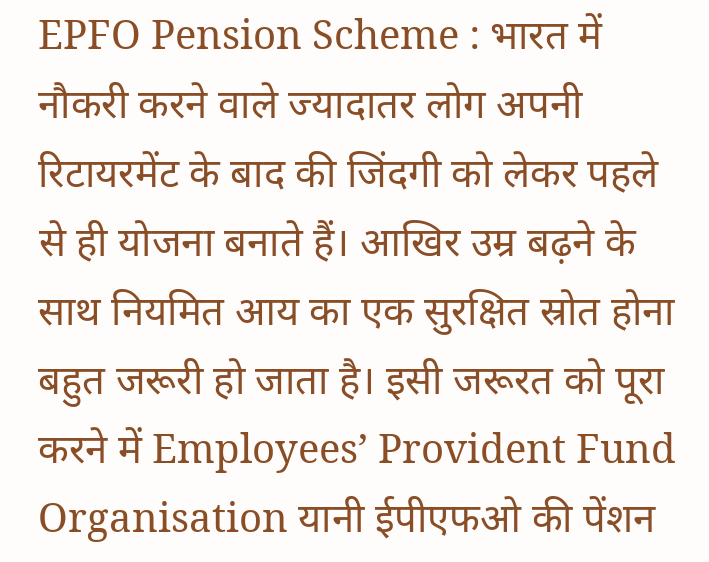EPFO Pension Scheme : भारत में नौकरी करने वाले ज्यादातर लोग अपनी रिटायरमेंट के बाद की जिंदगी को लेकर पहले से ही योजना बनाते हैं। आखिर उम्र बढ़ने के साथ नियमित आय का एक सुरक्षित स्रोत होना बहुत जरूरी हो जाता है। इसी जरूरत को पूरा करने में Employees’ Provident Fund Organisation यानी ईपीएफओ की पेंशन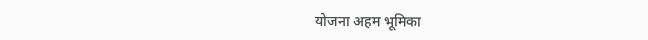योजना अहम भूमिका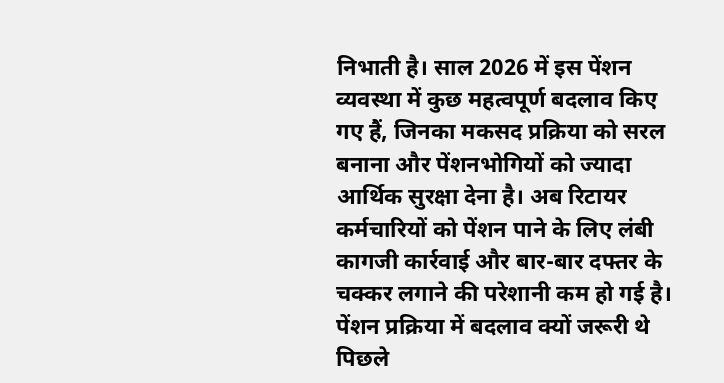निभाती है। साल 2026 में इस पेंशन व्यवस्था में कुछ महत्वपूर्ण बदलाव किए गए हैं, जिनका मकसद प्रक्रिया को सरल बनाना और पेंशनभोगियों को ज्यादा आर्थिक सुरक्षा देना है। अब रिटायर कर्मचारियों को पेंशन पाने के लिए लंबी कागजी कार्रवाई और बार-बार दफ्तर के चक्कर लगाने की परेशानी कम हो गई है।
पेंशन प्रक्रिया में बदलाव क्यों जरूरी थे
पिछले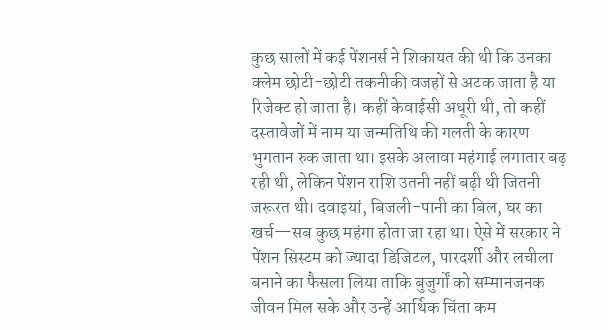कुछ सालों में कई पेंशनर्स ने शिकायत की थी कि उनका क्लेम छोटी-छोटी तकनीकी वजहों से अटक जाता है या रिजेक्ट हो जाता है। कहीं केवाईसी अधूरी थी, तो कहीं दस्तावेजों में नाम या जन्मतिथि की गलती के कारण भुगतान रुक जाता था। इसके अलावा महंगाई लगातार बढ़ रही थी, लेकिन पेंशन राशि उतनी नहीं बढ़ी थी जितनी जरूरत थी। दवाइयां, बिजली-पानी का बिल, घर का खर्च—सब कुछ महंगा होता जा रहा था। ऐसे में सरकार ने पेंशन सिस्टम को ज्यादा डिजिटल, पारदर्शी और लचीला बनाने का फैसला लिया ताकि बुजुर्गों को सम्मानजनक जीवन मिल सके और उन्हें आर्थिक चिंता कम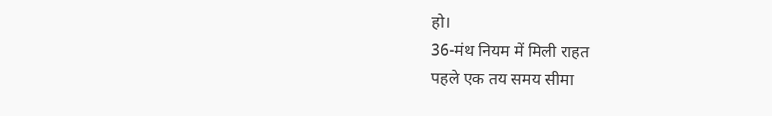हो।
36-मंथ नियम में मिली राहत
पहले एक तय समय सीमा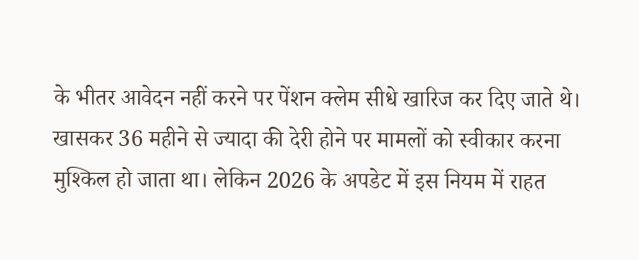के भीतर आवेदन नहीं करने पर पेंशन क्लेम सीधे खारिज कर दिए जाते थे। खासकर 36 महीने से ज्यादा की देरी होने पर मामलों को स्वीकार करना मुश्किल हो जाता था। लेकिन 2026 के अपडेट में इस नियम में राहत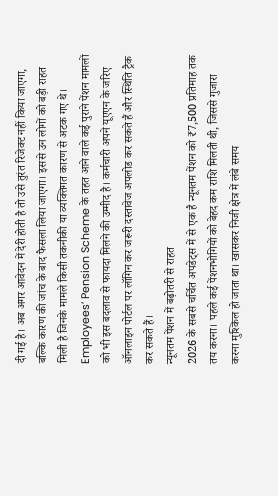दी गई है। अब अगर आवेदन में देरी होती है तो उसे तुरंत रिजेक्ट नहीं किया जाएगा, बल्कि कारण की जांच के बाद फैसला लिया जाएगा। इससे उन लोगों को बड़ी राहत मिली है जिनके मामले किसी तकनीकी या व्यक्तिगत कारण से अटक गए थे। Employees’ Pension Scheme के तहत आने वाले कई पुराने पेंशन मामलों को भी इस बदलाव से फायदा मिलने की उम्मीद है। कर्मचारी अपने यूएएन के जरिए ऑनलाइन पोर्टल पर लॉगिन कर जरूरी दस्तावेज अपलोड कर सकते हैं और स्थिति ट्रैक कर सकते हैं।
न्यूनतम पेंशन में बढ़ोतरी से राहत
2026 के सबसे चर्चित अपडेट्स में से एक है न्यूनतम पेंशन को ₹7,500 प्रतिमाह तक तय करना। पहले कई पेंशनभोगियों को बेहद कम राशि मिलती थी, जिससे गुजारा करना मुश्किल हो जाता था। खासकर निजी क्षेत्र में लंबे समय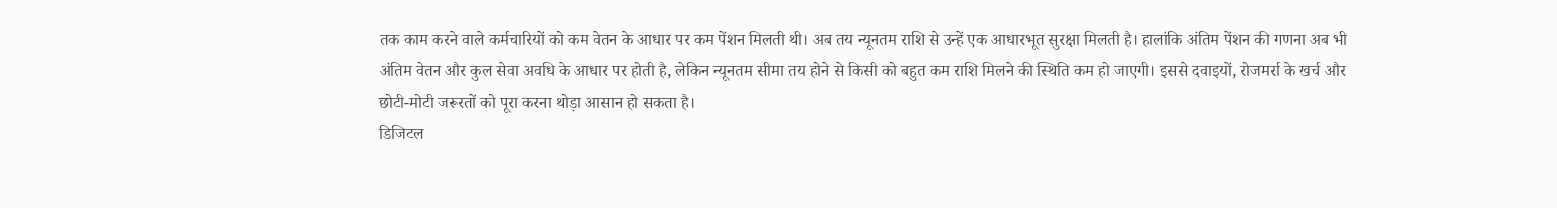तक काम करने वाले कर्मचारियों को कम वेतन के आधार पर कम पेंशन मिलती थी। अब तय न्यूनतम राशि से उन्हें एक आधारभूत सुरक्षा मिलती है। हालांकि अंतिम पेंशन की गणना अब भी अंतिम वेतन और कुल सेवा अवधि के आधार पर होती है, लेकिन न्यूनतम सीमा तय होने से किसी को बहुत कम राशि मिलने की स्थिति कम हो जाएगी। इससे दवाइयों, रोजमर्रा के खर्च और छोटी-मोटी जरूरतों को पूरा करना थोड़ा आसान हो सकता है।
डिजिटल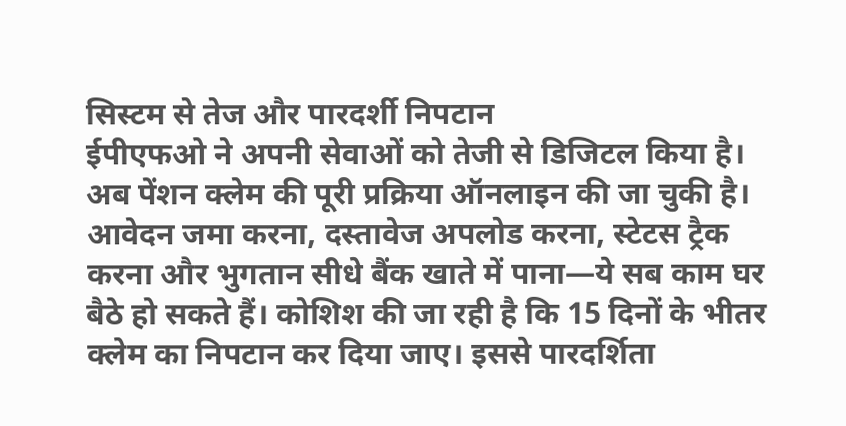सिस्टम से तेज और पारदर्शी निपटान
ईपीएफओ ने अपनी सेवाओं को तेजी से डिजिटल किया है। अब पेंशन क्लेम की पूरी प्रक्रिया ऑनलाइन की जा चुकी है। आवेदन जमा करना, दस्तावेज अपलोड करना, स्टेटस ट्रैक करना और भुगतान सीधे बैंक खाते में पाना—ये सब काम घर बैठे हो सकते हैं। कोशिश की जा रही है कि 15 दिनों के भीतर क्लेम का निपटान कर दिया जाए। इससे पारदर्शिता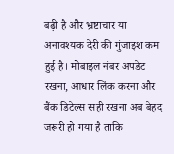बढ़ी है और भ्रष्टाचार या अनावश्यक देरी की गुंजाइश कम हुई है। मोबाइल नंबर अपडेट रखना, आधार लिंक करना और बैंक डिटेल्स सही रखना अब बेहद जरूरी हो गया है ताकि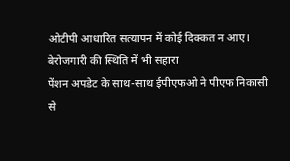ओटीपी आधारित सत्यापन में कोई दिक्कत न आए।
बेरोजगारी की स्थिति में भी सहारा
पेंशन अपडेट के साथ-साथ ईपीएफओ ने पीएफ निकासी से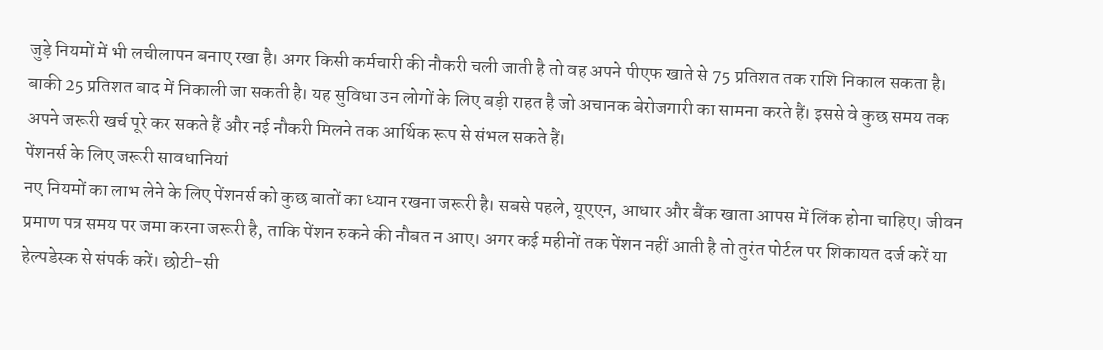जुड़े नियमों में भी लचीलापन बनाए रखा है। अगर किसी कर्मचारी की नौकरी चली जाती है तो वह अपने पीएफ खाते से 75 प्रतिशत तक राशि निकाल सकता है। बाकी 25 प्रतिशत बाद में निकाली जा सकती है। यह सुविधा उन लोगों के लिए बड़ी राहत है जो अचानक बेरोजगारी का सामना करते हैं। इससे वे कुछ समय तक अपने जरूरी खर्च पूरे कर सकते हैं और नई नौकरी मिलने तक आर्थिक रूप से संभल सकते हैं।
पेंशनर्स के लिए जरूरी सावधानियां
नए नियमों का लाभ लेने के लिए पेंशनर्स को कुछ बातों का ध्यान रखना जरूरी है। सबसे पहले, यूएएन, आधार और बैंक खाता आपस में लिंक होना चाहिए। जीवन प्रमाण पत्र समय पर जमा करना जरूरी है, ताकि पेंशन रुकने की नौबत न आए। अगर कई महीनों तक पेंशन नहीं आती है तो तुरंत पोर्टल पर शिकायत दर्ज करें या हेल्पडेस्क से संपर्क करें। छोटी-सी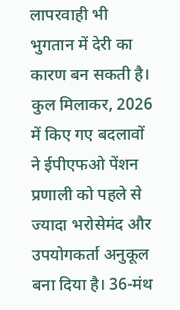लापरवाही भी भुगतान में देरी का कारण बन सकती है।
कुल मिलाकर, 2026 में किए गए बदलावों ने ईपीएफओ पेंशन प्रणाली को पहले से ज्यादा भरोसेमंद और उपयोगकर्ता अनुकूल बना दिया है। 36-मंथ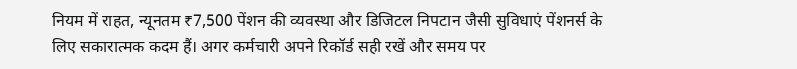नियम में राहत, न्यूनतम ₹7,500 पेंशन की व्यवस्था और डिजिटल निपटान जैसी सुविधाएं पेंशनर्स के लिए सकारात्मक कदम हैं। अगर कर्मचारी अपने रिकॉर्ड सही रखें और समय पर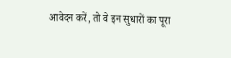आवेदन करें, तो वे इन सुधारों का पूरा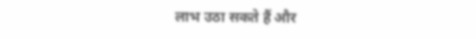लाभ उठा सकते हैं और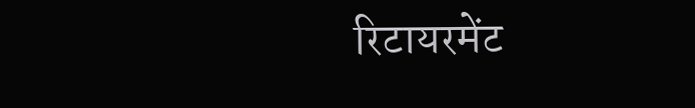रिटायरमेंट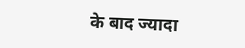के बाद ज्यादा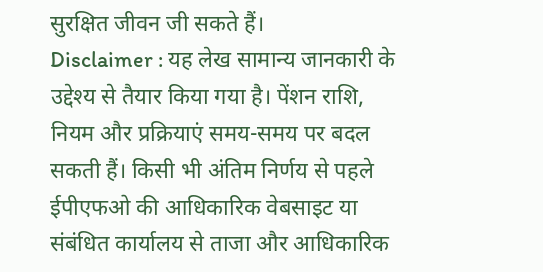सुरक्षित जीवन जी सकते हैं।
Disclaimer : यह लेख सामान्य जानकारी के उद्देश्य से तैयार किया गया है। पेंशन राशि, नियम और प्रक्रियाएं समय-समय पर बदल सकती हैं। किसी भी अंतिम निर्णय से पहले ईपीएफओ की आधिकारिक वेबसाइट या संबंधित कार्यालय से ताजा और आधिकारिक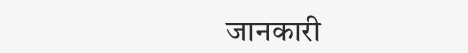जानकारी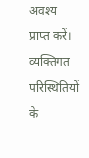अवश्य प्राप्त करें। व्यक्तिगत परिस्थितियों के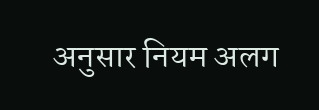अनुसार नियम अलग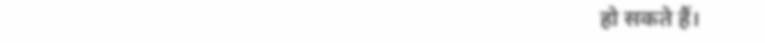हो सकते हैं।